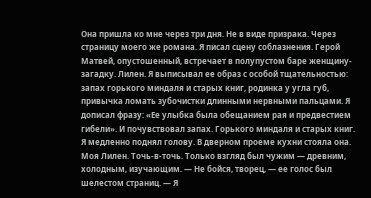Она пришла ко мне через три дня. Не в виде призрака. Через страницу моего же романа. Я писал сцену соблазнения. Герой Матвей, опустошенный, встречает в полупустом баре женщину-загадку. Лилен. Я выписывал ее образ с особой тщательностью: запах горького миндаля и старых книг, родинка у угла губ, привычка ломать зубочистки длинными нервными пальцами. Я дописал фразу: «Ее улыбка была обещанием рая и предвестием гибели». И почувствовал запах. Горького миндаля и старых книг. Я медленно поднял голову. В дверном проеме кухни стояла она. Моя Лилен. Точь-в-точь. Только взгляд был чужим — древним, холодным, изучающим. — Не бойся, творец, — ее голос был шелестом страниц. — Я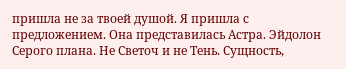пришла не за твоей душой. Я пришла с предложением. Она представилась Астра. Эйдолон Серого плана. Не Светоч и не Тень. Сущность,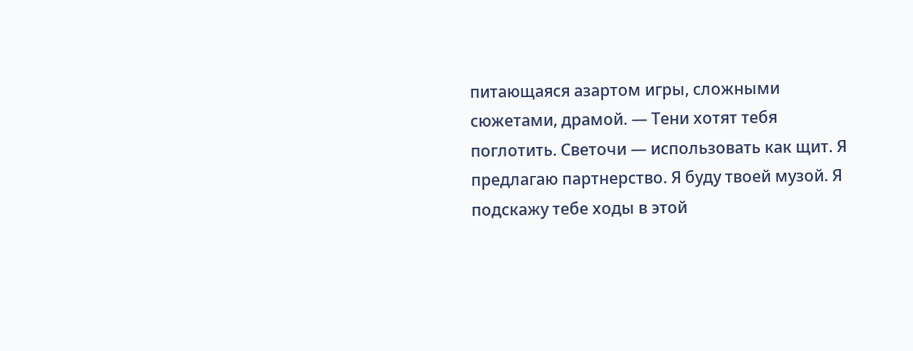питающаяся азартом игры, сложными сюжетами, драмой. — Тени хотят тебя поглотить. Светочи — использовать как щит. Я предлагаю партнерство. Я буду твоей музой. Я подскажу тебе ходы в этой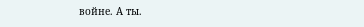войне. А ты.